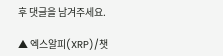후 댓글을 남겨주세요.

▲ 엑스알피(XRP)/챗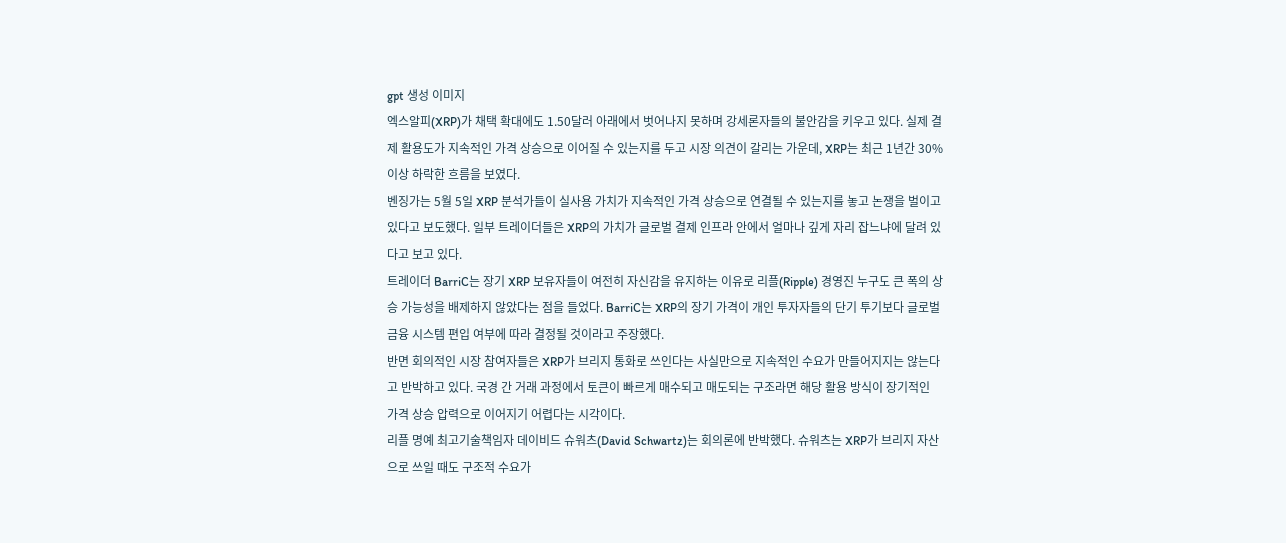gpt 생성 이미지
엑스알피(XRP)가 채택 확대에도 1.50달러 아래에서 벗어나지 못하며 강세론자들의 불안감을 키우고 있다. 실제 결제 활용도가 지속적인 가격 상승으로 이어질 수 있는지를 두고 시장 의견이 갈리는 가운데, XRP는 최근 1년간 30% 이상 하락한 흐름을 보였다.
벤징가는 5월 5일 XRP 분석가들이 실사용 가치가 지속적인 가격 상승으로 연결될 수 있는지를 놓고 논쟁을 벌이고 있다고 보도했다. 일부 트레이더들은 XRP의 가치가 글로벌 결제 인프라 안에서 얼마나 깊게 자리 잡느냐에 달려 있다고 보고 있다.
트레이더 BarriC는 장기 XRP 보유자들이 여전히 자신감을 유지하는 이유로 리플(Ripple) 경영진 누구도 큰 폭의 상승 가능성을 배제하지 않았다는 점을 들었다. BarriC는 XRP의 장기 가격이 개인 투자자들의 단기 투기보다 글로벌 금융 시스템 편입 여부에 따라 결정될 것이라고 주장했다.
반면 회의적인 시장 참여자들은 XRP가 브리지 통화로 쓰인다는 사실만으로 지속적인 수요가 만들어지지는 않는다고 반박하고 있다. 국경 간 거래 과정에서 토큰이 빠르게 매수되고 매도되는 구조라면 해당 활용 방식이 장기적인 가격 상승 압력으로 이어지기 어렵다는 시각이다.
리플 명예 최고기술책임자 데이비드 슈워츠(David Schwartz)는 회의론에 반박했다. 슈워츠는 XRP가 브리지 자산으로 쓰일 때도 구조적 수요가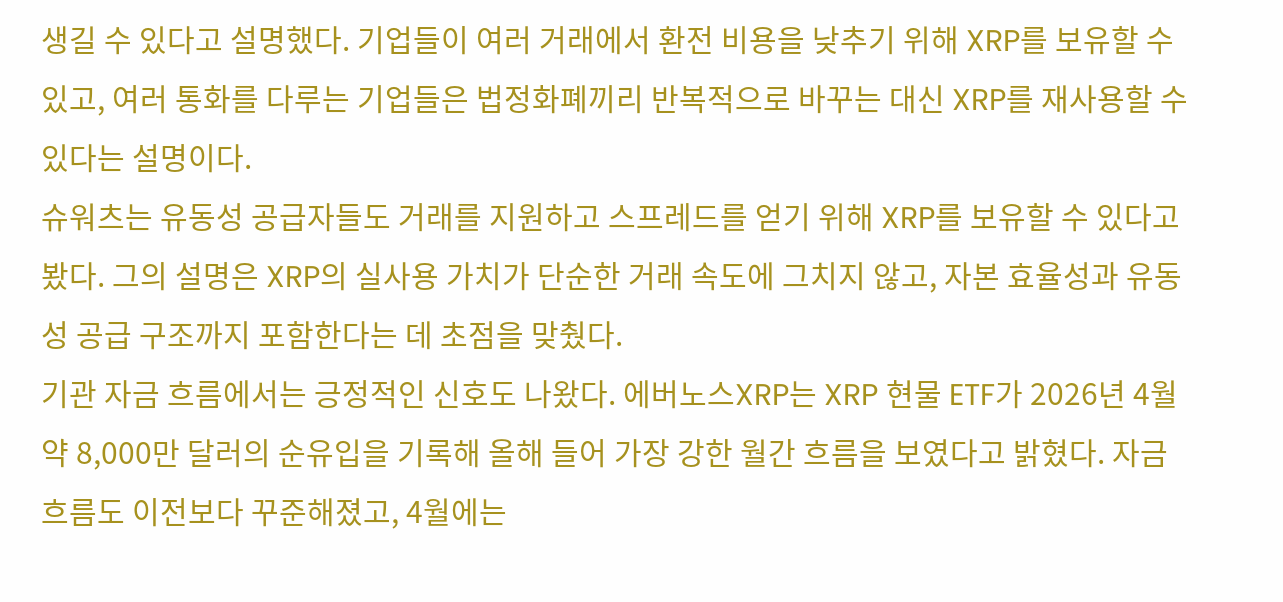생길 수 있다고 설명했다. 기업들이 여러 거래에서 환전 비용을 낮추기 위해 XRP를 보유할 수 있고, 여러 통화를 다루는 기업들은 법정화폐끼리 반복적으로 바꾸는 대신 XRP를 재사용할 수 있다는 설명이다.
슈워츠는 유동성 공급자들도 거래를 지원하고 스프레드를 얻기 위해 XRP를 보유할 수 있다고 봤다. 그의 설명은 XRP의 실사용 가치가 단순한 거래 속도에 그치지 않고, 자본 효율성과 유동성 공급 구조까지 포함한다는 데 초점을 맞췄다.
기관 자금 흐름에서는 긍정적인 신호도 나왔다. 에버노스XRP는 XRP 현물 ETF가 2026년 4월 약 8,000만 달러의 순유입을 기록해 올해 들어 가장 강한 월간 흐름을 보였다고 밝혔다. 자금 흐름도 이전보다 꾸준해졌고, 4월에는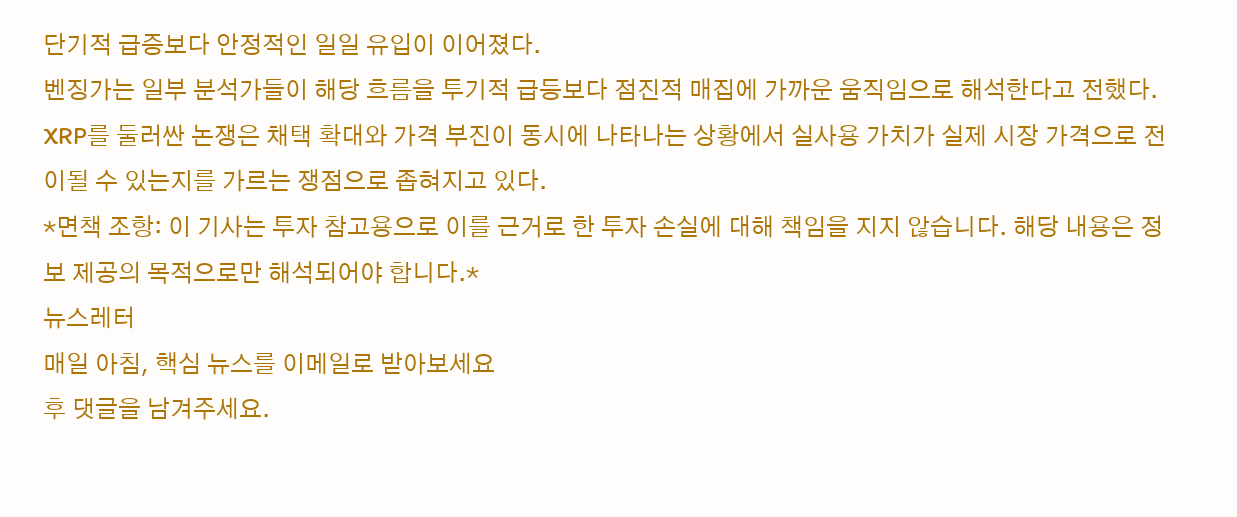단기적 급증보다 안정적인 일일 유입이 이어졌다.
벤징가는 일부 분석가들이 해당 흐름을 투기적 급등보다 점진적 매집에 가까운 움직임으로 해석한다고 전했다. XRP를 둘러싼 논쟁은 채택 확대와 가격 부진이 동시에 나타나는 상황에서 실사용 가치가 실제 시장 가격으로 전이될 수 있는지를 가르는 쟁점으로 좁혀지고 있다.
*면책 조항: 이 기사는 투자 참고용으로 이를 근거로 한 투자 손실에 대해 책임을 지지 않습니다. 해당 내용은 정보 제공의 목적으로만 해석되어야 합니다.*
뉴스레터
매일 아침, 핵심 뉴스를 이메일로 받아보세요
후 댓글을 남겨주세요.